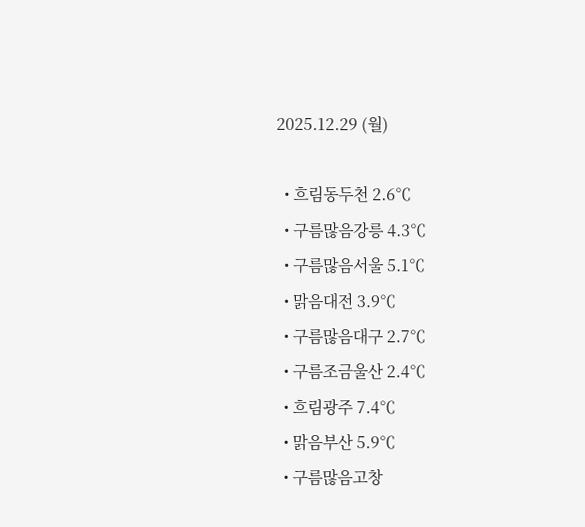2025.12.29 (월)

  • 흐림동두천 2.6℃
  • 구름많음강릉 4.3℃
  • 구름많음서울 5.1℃
  • 맑음대전 3.9℃
  • 구름많음대구 2.7℃
  • 구름조금울산 2.4℃
  • 흐림광주 7.4℃
  • 맑음부산 5.9℃
  • 구름많음고창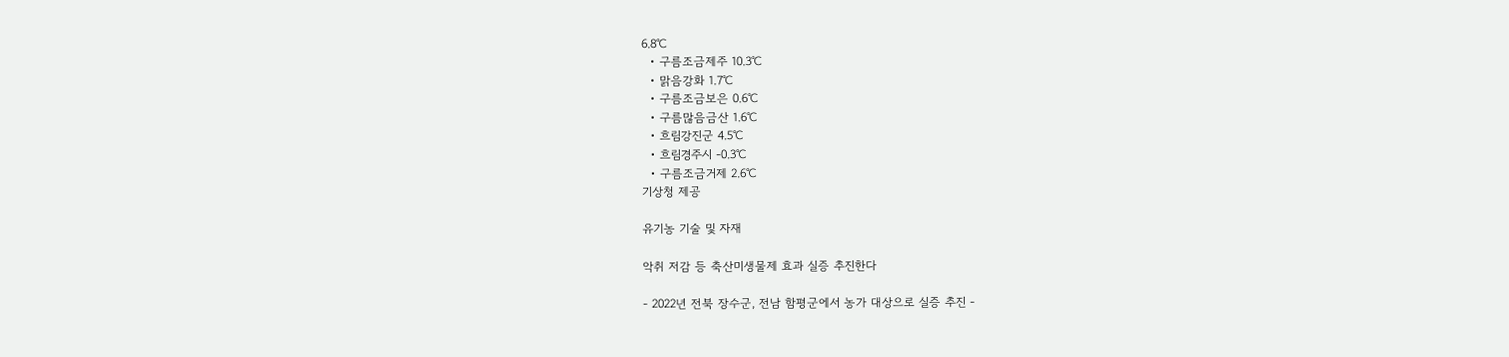6.8℃
  • 구름조금제주 10.3℃
  • 맑음강화 1.7℃
  • 구름조금보은 0.6℃
  • 구름많음금산 1.6℃
  • 흐림강진군 4.5℃
  • 흐림경주시 -0.3℃
  • 구름조금거제 2.6℃
기상청 제공

유기농 기술 및 자재

악취 저감 등 축산미생물제 효과 실증 추진한다

- 2022년 전북 장수군, 전남 함평군에서 농가 대상으로 실증 추진 -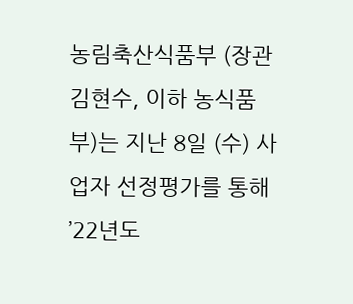농림축산식품부 (장관 김현수, 이하 농식품부)는 지난 8일 (수) 사업자 선정평가를 통해 ’22년도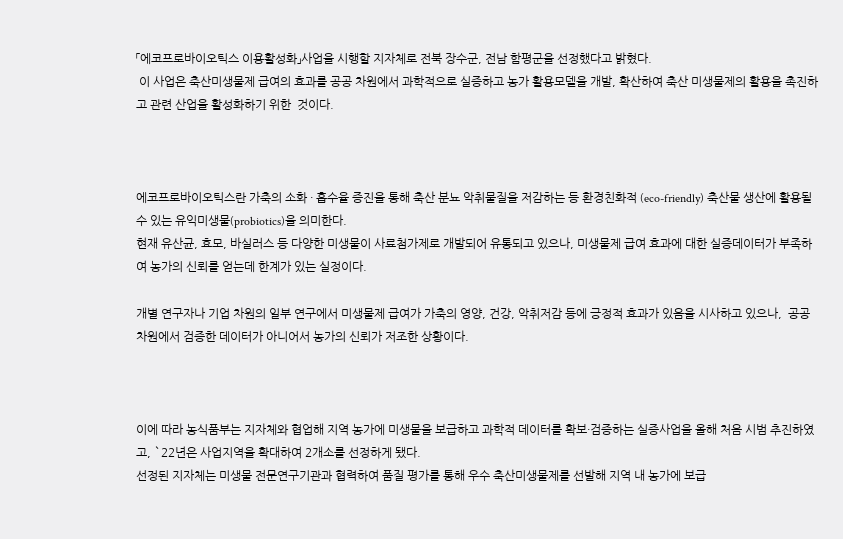「에코프로바이오틱스 이용활성화」사업을 시행할 지자체로 전북 장수군, 전남 함평군을 선정했다고 밝혔다.
 이 사업은 축산미생물제 급여의 효과를 공공 차원에서 과학적으로 실증하고 농가 활용모델을 개발, 확산하여 축산 미생물제의 활용을 촉진하고 관련 산업을 활성화하기 위한  것이다.



에코프로바이오틱스란 가축의 소화 · 흡수율 증진을 통해 축산 분뇨 악취물질을 저감하는 등 환경친화적 (eco-friendly) 축산물 생산에 활용될 수 있는 유익미생물(probiotics)을 의미한다.
현재 유산균, 효모, 바실러스 등 다양한 미생물이 사료첨가제로 개발되어 유통되고 있으나, 미생물제 급여 효과에 대한 실증데이터가 부족하여 농가의 신뢰를 얻는데 한계가 있는 실정이다.

개별 연구자나 기업 차원의 일부 연구에서 미생물제 급여가 가축의 영양, 건강, 악취저감 등에 긍정적 효과가 있음을 시사하고 있으나,  공공 차원에서 검증한 데이터가 아니어서 농가의 신뢰가 저조한 상황이다.



이에 따라 농식품부는 지자체와 협업해 지역 농가에 미생물을 보급하고 과학적 데이터를 확보·검증하는 실증사업을 올해 처음 시범 추진하였고, `22년은 사업지역을 확대하여 2개소를 선정하게 됐다.
선정된 지자체는 미생물 전문연구기관과 협력하여 품질 평가를 통해 우수 축산미생물제를 선발해 지역 내 농가에 보급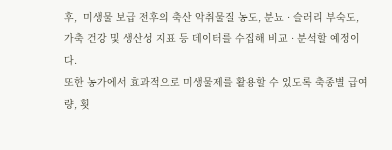후,  미생물 보급 전후의 축산 악취물질 농도, 분뇨 · 슬러리 부숙도, 가축 건강 및 생산성 지표 등 데이터를 수집해 비교 · 분석할 예정이다.
또한 농가에서 효과적으로 미생물제를 활용할 수 있도록 축종별 급여량, 횟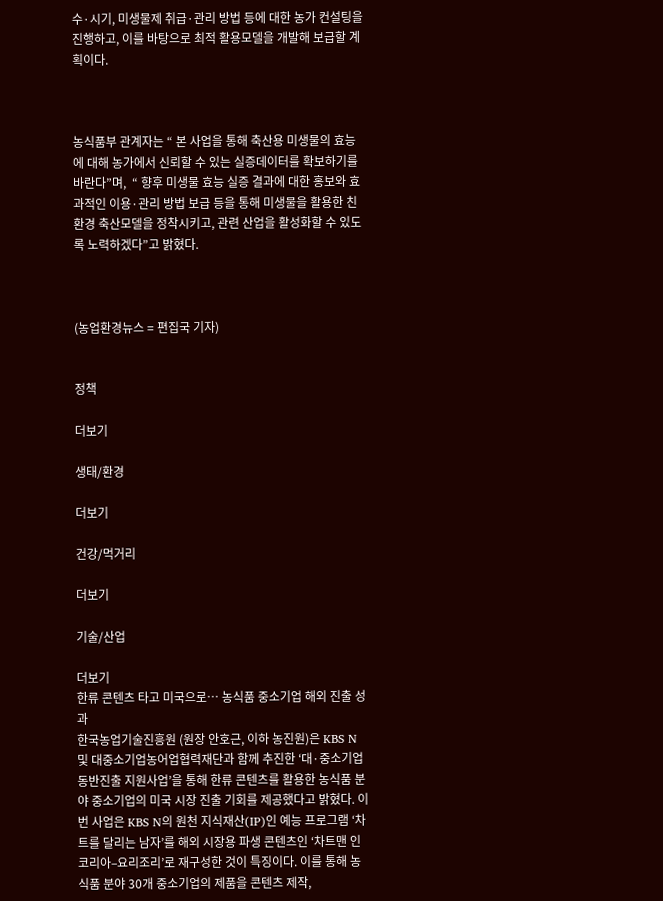수·시기, 미생물제 취급·관리 방법 등에 대한 농가 컨설팅을 진행하고, 이를 바탕으로 최적 활용모델을 개발해 보급할 계획이다.



농식품부 관계자는 “ 본 사업을 통해 축산용 미생물의 효능에 대해 농가에서 신뢰할 수 있는 실증데이터를 확보하기를 바란다”며,  “ 향후 미생물 효능 실증 결과에 대한 홍보와 효과적인 이용·관리 방법 보급 등을 통해 미생물을 활용한 친환경 축산모델을 정착시키고, 관련 산업을 활성화할 수 있도록 노력하겠다”고 밝혔다.



(농업환경뉴스 = 편집국 기자)


정책

더보기

생태/환경

더보기

건강/먹거리

더보기

기술/산업

더보기
한류 콘텐츠 타고 미국으로… 농식품 중소기업 해외 진출 성과
한국농업기술진흥원 (원장 안호근, 이하 농진원)은 KBS N 및 대중소기업농어업협력재단과 함께 추진한 ‘대·중소기업 동반진출 지원사업’을 통해 한류 콘텐츠를 활용한 농식품 분야 중소기업의 미국 시장 진출 기회를 제공했다고 밝혔다. 이번 사업은 KBS N의 원천 지식재산(IP)인 예능 프로그램 ‘차트를 달리는 남자’를 해외 시장용 파생 콘텐츠인 ‘차트맨 인 코리아–요리조리’로 재구성한 것이 특징이다. 이를 통해 농식품 분야 30개 중소기업의 제품을 콘텐츠 제작,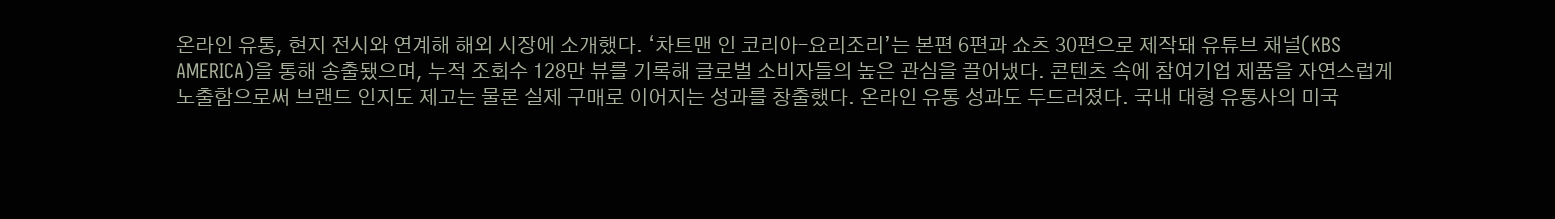온라인 유통, 현지 전시와 연계해 해외 시장에 소개했다. ‘차트맨 인 코리아–요리조리’는 본편 6편과 쇼츠 30편으로 제작돼 유튜브 채널(KBS AMERICA)을 통해 송출됐으며, 누적 조회수 128만 뷰를 기록해 글로벌 소비자들의 높은 관심을 끌어냈다. 콘텐츠 속에 참여기업 제품을 자연스럽게 노출함으로써 브랜드 인지도 제고는 물론 실제 구매로 이어지는 성과를 창출했다. 온라인 유통 성과도 두드러졌다. 국내 대형 유통사의 미국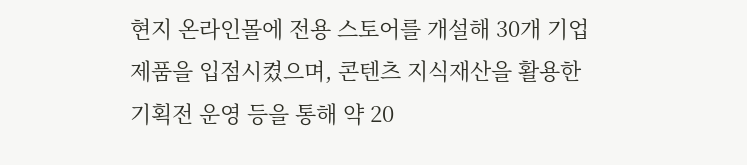현지 온라인몰에 전용 스토어를 개설해 30개 기업 제품을 입점시켰으며, 콘텐츠 지식재산을 활용한 기획전 운영 등을 통해 약 20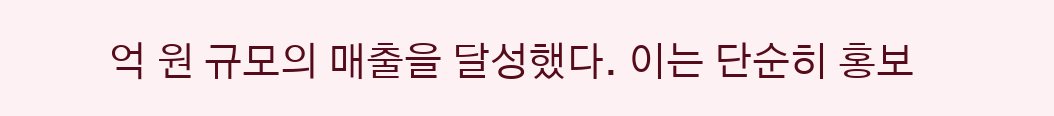억 원 규모의 매출을 달성했다. 이는 단순히 홍보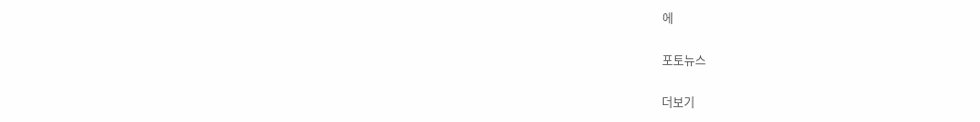에

포토뉴스

더보기